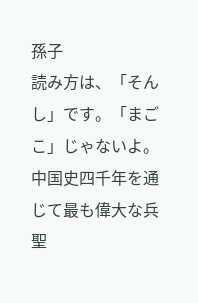孫子
読み方は、「そんし」です。「まごこ」じゃないよ。
中国史四千年を通じて最も偉大な兵聖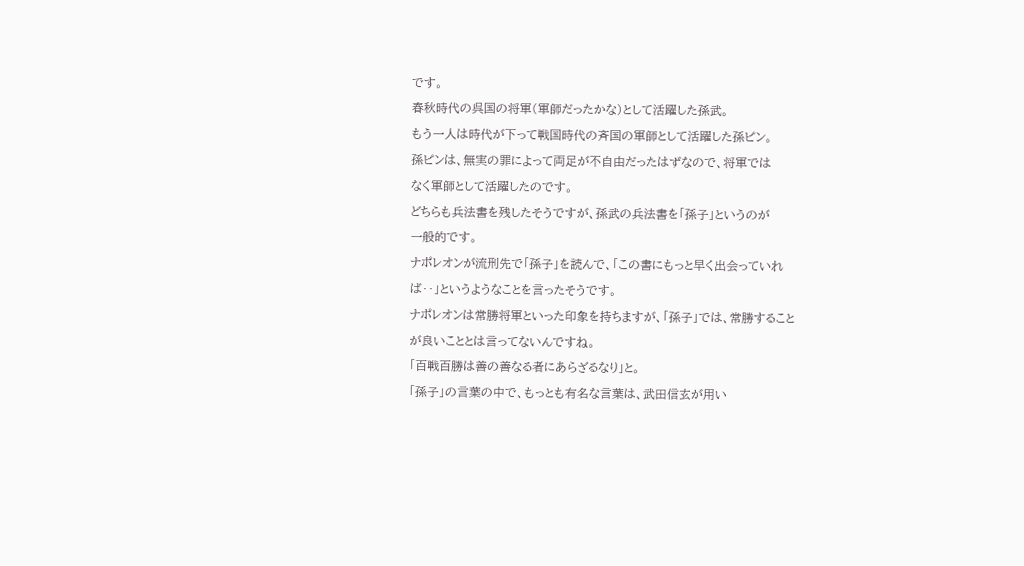です。
春秋時代の呉国の将軍(軍師だったかな)として活躍した孫武。
もう一人は時代が下って戦国時代の斉国の軍師として活躍した孫ピン。
孫ピンは、無実の罪によって両足が不自由だったはずなので、将軍では
なく軍師として活躍したのです。
どちらも兵法書を残したそうですが、孫武の兵法書を「孫子」というのが
一般的です。
ナポレオンが流刑先で「孫子」を読んで、「この書にもっと早く出会っていれ
ば‥」というようなことを言ったそうです。
ナポレオンは常勝将軍といった印象を持ちますが、「孫子」では、常勝すること
が良いこととは言ってないんですね。
「百戦百勝は善の善なる者にあらざるなり」と。
「孫子」の言葉の中で、もっとも有名な言葉は、武田信玄が用い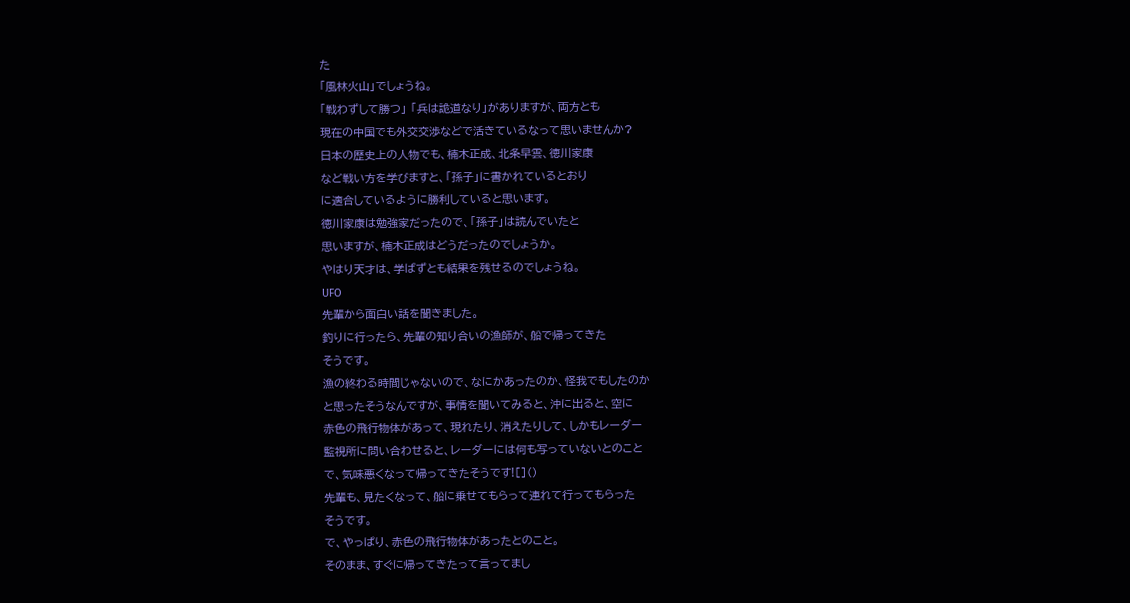た
「風林火山」でしょうね。
「戦わずして勝つ」 「兵は詭道なり」がありますが、両方とも
現在の中国でも外交交渉などで活きているなって思いませんか?
日本の歴史上の人物でも、楠木正成、北条早雲、徳川家康
など戦い方を学びますと、「孫子」に書かれているとおり
に適合しているように勝利していると思います。
徳川家康は勉強家だったので、「孫子」は読んでいたと
思いますが、楠木正成はどうだったのでしょうか。
やはり天才は、学ばずとも結果を残せるのでしょうね。
UFO
先輩から面白い話を聞きました。
釣りに行ったら、先輩の知り合いの漁師が、船で帰ってきた
そうです。
漁の終わる時間じゃないので、なにかあったのか、怪我でもしたのか
と思ったそうなんですが、事情を聞いてみると、沖に出ると、空に
赤色の飛行物体があって、現れたり、消えたりして、しかもレーダー
監視所に問い合わせると、レーダーには何も写っていないとのこと
で、気味悪くなって帰ってきたそうです![]()
先輩も、見たくなって、船に乗せてもらって連れて行ってもらった
そうです。
で、やっぱり、赤色の飛行物体があったとのこと。
そのまま、すぐに帰ってきたって言ってまし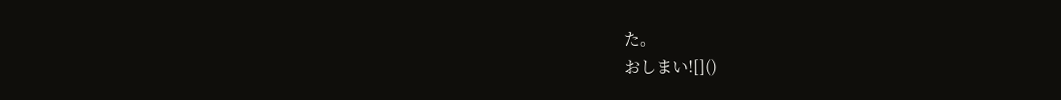た。
おしまい![]()